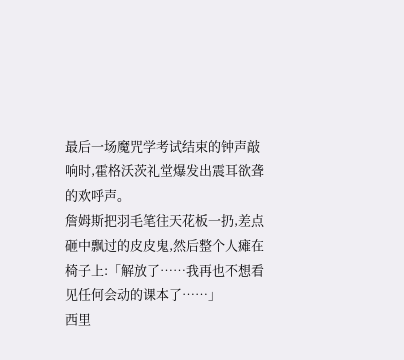最后一场魔咒学考试结束的钟声敲响时,霍格沃茨礼堂爆发出震耳欲聋的欢呼声。
詹姆斯把羽毛笔往天花板一扔,差点砸中飘过的皮皮鬼,然后整个人瘫在椅子上:「解放了……我再也不想看见任何会动的课本了……」
西里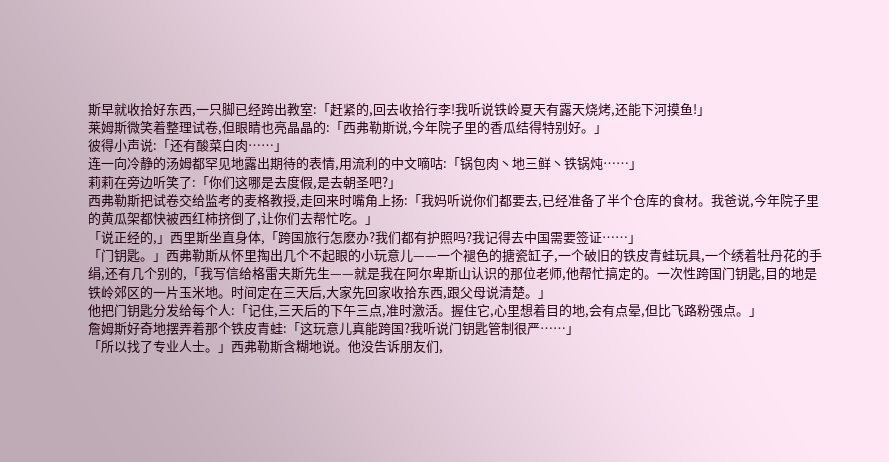斯早就收拾好东西,一只脚已经跨出教室:「赶紧的,回去收拾行李!我听说铁岭夏天有露天烧烤,还能下河摸鱼!」
莱姆斯微笑着整理试卷,但眼睛也亮晶晶的:「西弗勒斯说,今年院子里的香瓜结得特别好。」
彼得小声说:「还有酸菜白肉……」
连一向冷静的汤姆都罕见地露出期待的表情,用流利的中文嘀咕:「锅包肉丶地三鲜丶铁锅炖……」
莉莉在旁边听笑了:「你们这哪是去度假,是去朝圣吧?」
西弗勒斯把试卷交给监考的麦格教授,走回来时嘴角上扬:「我妈听说你们都要去,已经准备了半个仓库的食材。我爸说,今年院子里的黄瓜架都快被西红柿挤倒了,让你们去帮忙吃。」
「说正经的,」西里斯坐直身体,「跨国旅行怎麽办?我们都有护照吗?我记得去中国需要签证……」
「门钥匙。」西弗勒斯从怀里掏出几个不起眼的小玩意儿——一个褪色的搪瓷缸子,一个破旧的铁皮青蛙玩具,一个绣着牡丹花的手绢,还有几个别的,「我写信给格雷夫斯先生——就是我在阿尔卑斯山认识的那位老师,他帮忙搞定的。一次性跨国门钥匙,目的地是铁岭郊区的一片玉米地。时间定在三天后,大家先回家收拾东西,跟父母说清楚。」
他把门钥匙分发给每个人:「记住,三天后的下午三点,准时激活。握住它,心里想着目的地,会有点晕,但比飞路粉强点。」
詹姆斯好奇地摆弄着那个铁皮青蛙:「这玩意儿真能跨国?我听说门钥匙管制很严……」
「所以找了专业人士。」西弗勒斯含糊地说。他没告诉朋友们,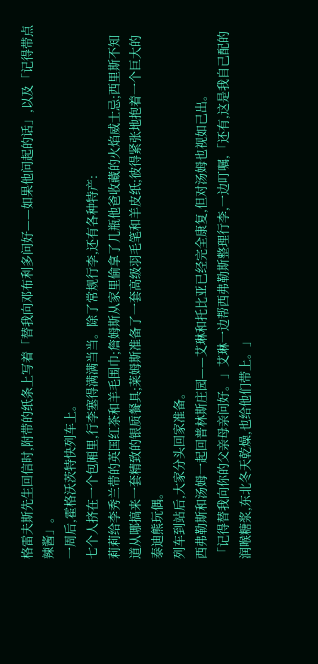格雷夫斯先生回信时,附带的纸条上写着「替我向邓布利多问好——如果他问起的话」,以及「记得带点辣酱」。
一周后,霍格沃茨特快列车上。
七个人挤在一个包厢里,行李塞得满满当当。除了常规行李,还有各种特产:
莉莉给李秀兰带的英国红茶和羊毛围巾;詹姆斯从家里偷拿了几瓶他爸收藏的火焰威士忌;西里斯不知道从哪搞来一套精致的银质餐具;莱姆斯准备了一套高级羽毛笔和羊皮纸;彼得紧张地抱着一个巨大的泰迪熊玩偶。
列车到站后,大家分头回家准备。
西弗勒斯和汤姆一起回普林斯庄园——艾琳和托比亚已经完全康复,但对汤姆也视如己出。
「记得替我向你的父亲母亲问好。」艾琳一边帮西弗勒斯整理行李,一边叮嘱,「还有,这是我自己配的润喉糖浆,东北冬天乾燥,也给他们带上。」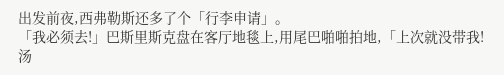出发前夜,西弗勒斯还多了个「行李申请」。
「我必须去!」巴斯里斯克盘在客厅地毯上,用尾巴啪啪拍地,「上次就没带我!汤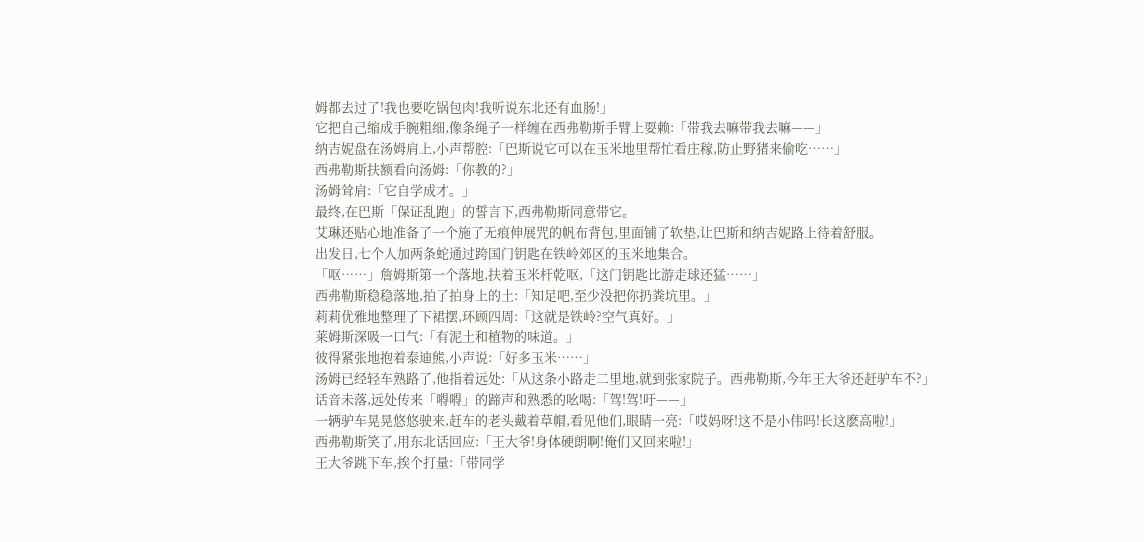姆都去过了!我也要吃锅包肉!我听说东北还有血肠!」
它把自己缩成手腕粗细,像条绳子一样缠在西弗勒斯手臂上耍赖:「带我去嘛带我去嘛——」
纳吉妮盘在汤姆肩上,小声帮腔:「巴斯说它可以在玉米地里帮忙看庄稼,防止野猪来偷吃……」
西弗勒斯扶额看向汤姆:「你教的?」
汤姆耸肩:「它自学成才。」
最终,在巴斯「保证乱跑」的誓言下,西弗勒斯同意带它。
艾琳还贴心地准备了一个施了无痕伸展咒的帆布背包,里面铺了软垫,让巴斯和纳吉妮路上待着舒服。
出发日,七个人加两条蛇通过跨国门钥匙在铁岭郊区的玉米地集合。
「呕……」詹姆斯第一个落地,扶着玉米杆乾呕,「这门钥匙比游走球还猛……」
西弗勒斯稳稳落地,拍了拍身上的土:「知足吧,至少没把你扔粪坑里。」
莉莉优雅地整理了下裙摆,环顾四周:「这就是铁岭?空气真好。」
莱姆斯深吸一口气:「有泥土和植物的味道。」
彼得紧张地抱着泰迪熊,小声说:「好多玉米……」
汤姆已经轻车熟路了,他指着远处:「从这条小路走二里地,就到张家院子。西弗勒斯,今年王大爷还赶驴车不?」
话音未落,远处传来「嘚嘚」的蹄声和熟悉的吆喝:「驾!驾!吁——」
一辆驴车晃晃悠悠驶来,赶车的老头戴着草帽,看见他们,眼睛一亮:「哎妈呀!这不是小伟吗!长这麽高啦!」
西弗勒斯笑了,用东北话回应:「王大爷!身体硬朗啊!俺们又回来啦!」
王大爷跳下车,挨个打量:「带同学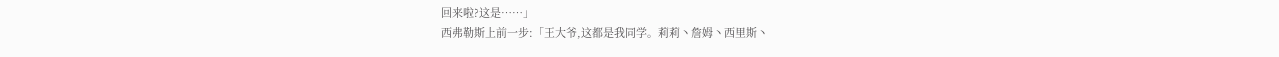回来啦?这是……」
西弗勒斯上前一步:「王大爷,这都是我同学。莉莉丶詹姆丶西里斯丶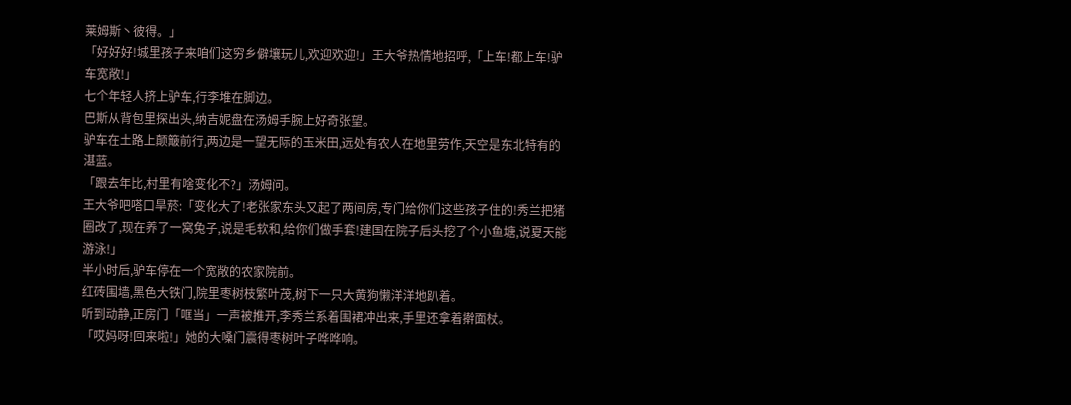莱姆斯丶彼得。」
「好好好!城里孩子来咱们这穷乡僻壤玩儿,欢迎欢迎!」王大爷热情地招呼,「上车!都上车!驴车宽敞!」
七个年轻人挤上驴车,行李堆在脚边。
巴斯从背包里探出头,纳吉妮盘在汤姆手腕上好奇张望。
驴车在土路上颠簸前行,两边是一望无际的玉米田,远处有农人在地里劳作,天空是东北特有的湛蓝。
「跟去年比,村里有啥变化不?」汤姆问。
王大爷吧嗒口旱菸:「变化大了!老张家东头又起了两间房,专门给你们这些孩子住的!秀兰把猪圈改了,现在养了一窝兔子,说是毛软和,给你们做手套!建国在院子后头挖了个小鱼塘,说夏天能游泳!」
半小时后,驴车停在一个宽敞的农家院前。
红砖围墙,黑色大铁门,院里枣树枝繁叶茂,树下一只大黄狗懒洋洋地趴着。
听到动静,正房门「哐当」一声被推开,李秀兰系着围裙冲出来,手里还拿着擀面杖。
「哎妈呀!回来啦!」她的大嗓门震得枣树叶子哗哗响。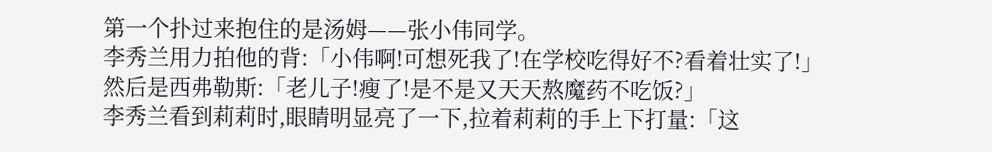第一个扑过来抱住的是汤姆——张小伟同学。
李秀兰用力拍他的背:「小伟啊!可想死我了!在学校吃得好不?看着壮实了!」
然后是西弗勒斯:「老儿子!瘦了!是不是又天天熬魔药不吃饭?」
李秀兰看到莉莉时,眼睛明显亮了一下,拉着莉莉的手上下打量:「这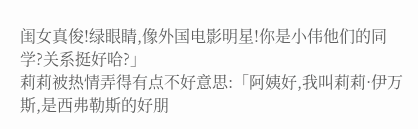闺女真俊!绿眼睛,像外国电影明星!你是小伟他们的同学?关系挺好哈?」
莉莉被热情弄得有点不好意思:「阿姨好,我叫莉莉·伊万斯,是西弗勒斯的好朋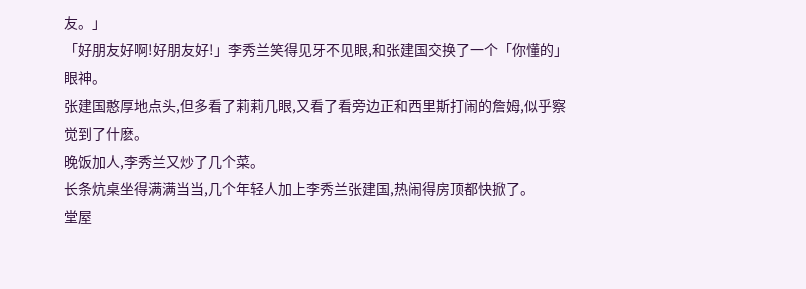友。」
「好朋友好啊!好朋友好!」李秀兰笑得见牙不见眼,和张建国交换了一个「你懂的」眼神。
张建国憨厚地点头,但多看了莉莉几眼,又看了看旁边正和西里斯打闹的詹姆,似乎察觉到了什麽。
晚饭加人,李秀兰又炒了几个菜。
长条炕桌坐得满满当当,几个年轻人加上李秀兰张建国,热闹得房顶都快掀了。
堂屋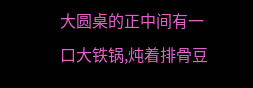大圆桌的正中间有一口大铁锅,炖着排骨豆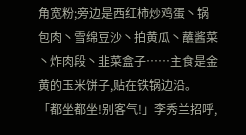角宽粉;旁边是西红柿炒鸡蛋丶锅包肉丶雪绵豆沙丶拍黄瓜丶蘸酱菜丶炸肉段丶韭菜盒子……主食是金黄的玉米饼子,贴在铁锅边沿。
「都坐都坐!别客气!」李秀兰招呼,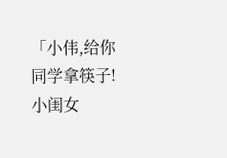「小伟,给你同学拿筷子!小闺女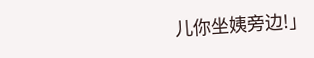儿你坐姨旁边!」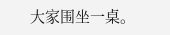大家围坐一桌。